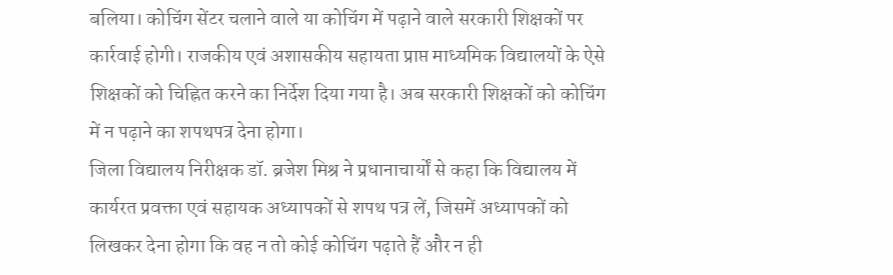बलिया। कोचिंग सेंटर चलाने वाले या कोचिंग में पढ़ाने वाले सरकारी शिक्षकों पर कार्रवाई होगी। राजकीय एवं अशासकीय सहायता प्राप्त माध्यमिक विद्यालयों के ऐसे शिक्षकों को चिह्नित करने का निर्देश दिया गया है। अब सरकारी शिक्षकों को कोचिंग में न पढ़ाने का शपथपत्र देना होगा।
जिला विद्यालय निरीक्षक डॉ. ब्रजेश मिश्र ने प्रधानाचार्यों से कहा कि विद्यालय में कार्यरत प्रवक्ता एवं सहायक अध्यापकों से शपथ पत्र लें, जिसमें अध्यापकों को लिखकर देना होगा कि वह न तो कोई कोचिंग पढ़ाते हैं और न ही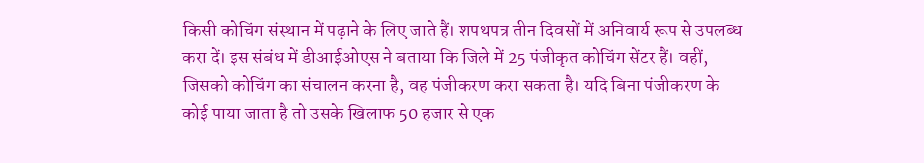किसी कोचिंग संस्थान में पढ़ाने के लिए जाते हैं। शपथपत्र तीन दिवसों में अनिवार्य रूप से उपलब्ध करा दें। इस संबंध में डीआईओएस ने बताया कि जिले में 25 पंजीकृत कोचिंग सेंटर हैं। वहीं, जिसको कोचिंग का संचालन करना है, वह पंजीकरण करा सकता है। यदि बिना पंजीकरण के कोई पाया जाता है तो उसके खिलाफ 50 हजार से एक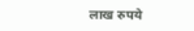लाख रुपये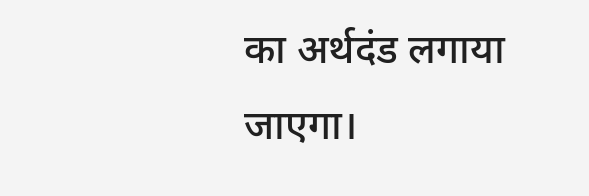का अर्थदंड लगाया जाएगा।